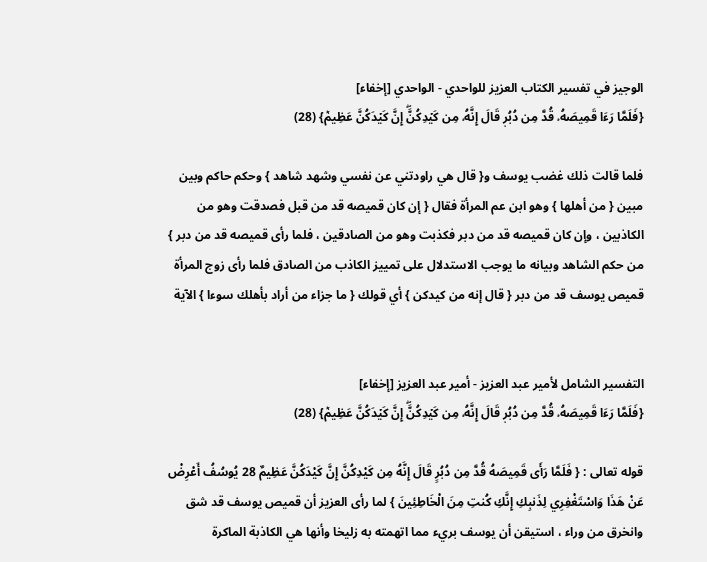الوجيز في تفسير الكتاب العزيز للواحدي - الواحدي [إخفاء]
{فَلَمَّا رَءَا قَمِيصَهُۥ قُدَّ مِن دُبُرٖ قَالَ إِنَّهُۥ مِن كَيۡدِكُنَّۖ إِنَّ كَيۡدَكُنَّ عَظِيمٞ} (28)

فلما قالت ذلك غضب يوسف و{ قال هي راودتني عن نفسي وشهد شاهد } وحكم حاكم وبين مبين { من أهلها } وهو ابن عم المرأة فقال { إن كان قميصه قد من قبل فصدقت وهو من الكاذبين ، وإن كان قميصه قد من دبر فكذبت وهو من الصادقين ، فلما رأى قميصه قد من دبر } من حكم الشاهد وبيانه ما يوجب الاستدلال على تمييز الكاذب من الصادق فلما رأى زوج المرأة قميص يوسف قد من دبر { قال إنه من كيدكن } أي قولك { ما جزاء من أراد بأهلك سوءا } الآية


التفسير الشامل لأمير عبد العزيز - أمير عبد العزيز [إخفاء]
{فَلَمَّا رَءَا قَمِيصَهُۥ قُدَّ مِن دُبُرٖ قَالَ إِنَّهُۥ مِن كَيۡدِكُنَّۖ إِنَّ كَيۡدَكُنَّ عَظِيمٞ} (28)

قوله تعالى : { فَلَمَّا رَأَى قَمِيصَهُ قُدَّ مِن دُبُرٍ قَالَ إِنَّهُ مِن كَيْدِكُنَّ إِنَّ كَيْدَكُنَّ عَظِيمٌ 28 يُوسُفُ أَعْرِضْ عَنْ هَذَا وَاسْتَغْفِرِي لِذَنبِكِ إِنَّكِ كُنتِ مِنَ الْخَاطِئِينَ } لما رأى العزيز أن قميص يوسف قد شق وانخرق من وراء ، استيقن أن يوسف بريء مما اتهمته به زليخا وأنها هي الكاذبة الماكرة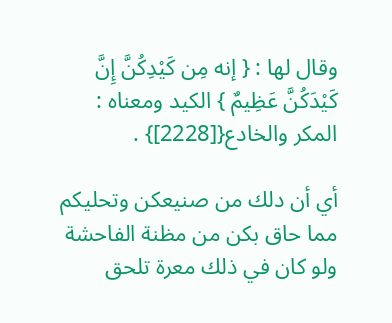وقال لها : { إنه مِن كَيْدِكُنَّ إِنَّ كَيْدَكُنَّ عَظِيمٌ } الكيد ومعناه : المكر والخادع{[2228]} .

أي أن دلك من صنيعكن وتحليكم مما حاق بكن من مظنة الفاحشة ولو كان في ذلك معرة تلحق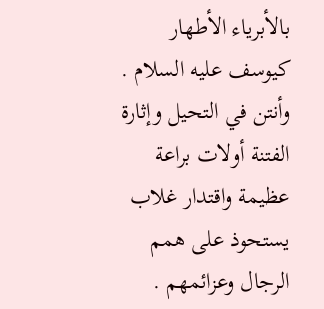بالأبرياء الأطهار كيوسف عليه السلام . وأنتن في التحيل وإثارة الفتنة أولات براعة عظيمة واقتدار غلاب يستحوذ على همم الرجال وعزائمهم .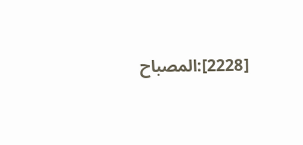[2228]:المصباح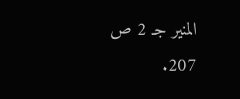المنير جـ 2 ص 207.